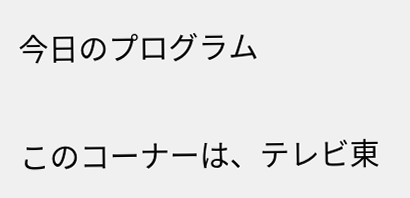今日のプログラム

このコーナーは、テレビ東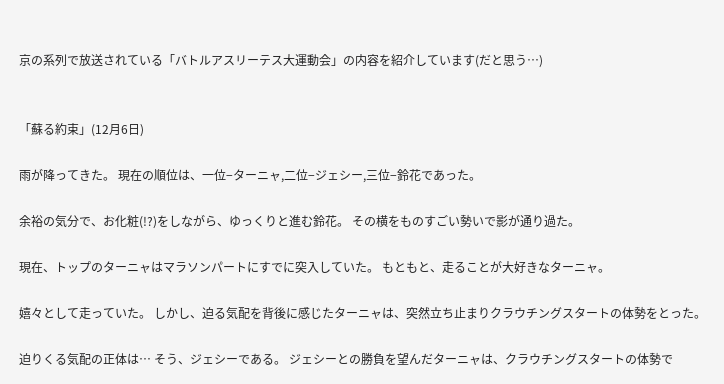京の系列で放送されている「バトルアスリーテス大運動会」の内容を紹介しています(だと思う…)


「蘇る約束」(12月6日)

雨が降ってきた。 現在の順位は、一位−ターニャ,二位−ジェシー,三位−鈴花であった。

余裕の気分で、お化粧(!?)をしながら、ゆっくりと進む鈴花。 その横をものすごい勢いで影が通り過た。

現在、トップのターニャはマラソンパートにすでに突入していた。 もともと、走ることが大好きなターニャ。

嬉々として走っていた。 しかし、迫る気配を背後に感じたターニャは、突然立ち止まりクラウチングスタートの体勢をとった。

迫りくる気配の正体は… そう、ジェシーである。 ジェシーとの勝負を望んだターニャは、クラウチングスタートの体勢で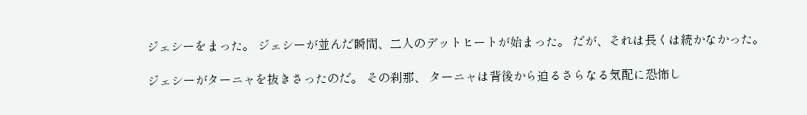ジェシーをまった。 ジェシーが並んだ瞬間、二人のデットヒートが始まった。 だが、それは長くは続かなかった。

ジェシーがターニャを抜きさったのだ。 その刹那、 ターニャは背後から迫るさらなる気配に恐怖し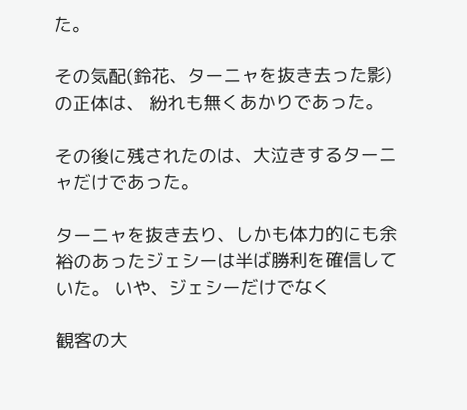た。

その気配(鈴花、ターニャを抜き去った影)の正体は、 紛れも無くあかりであった。

その後に残されたのは、大泣きするターニャだけであった。

ターニャを抜き去り、しかも体力的にも余裕のあったジェシーは半ば勝利を確信していた。 いや、ジェシーだけでなく

観客の大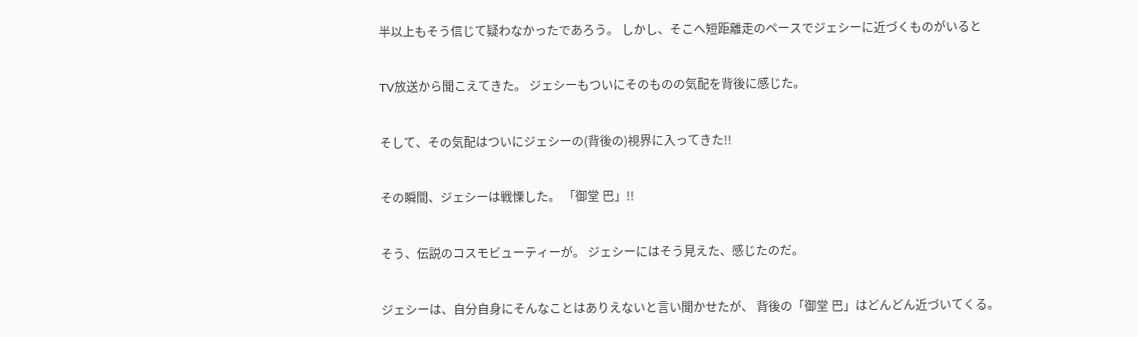半以上もそう信じて疑わなかったであろう。 しかし、そこへ短距離走のペースでジェシーに近づくものがいると

TV放送から聞こえてきた。 ジェシーもついにそのものの気配を背後に感じた。

そして、その気配はついにジェシーの(背後の)視界に入ってきた!!

その瞬間、ジェシーは戦慄した。 「御堂 巴」!!

そう、伝説のコスモビューティーが。 ジェシーにはそう見えた、感じたのだ。

ジェシーは、自分自身にそんなことはありえないと言い聞かせたが、 背後の「御堂 巴」はどんどん近づいてくる。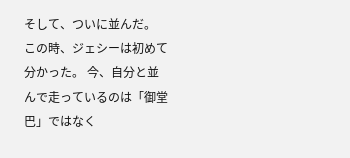そして、ついに並んだ。 この時、ジェシーは初めて分かった。 今、自分と並んで走っているのは「御堂 巴」ではなく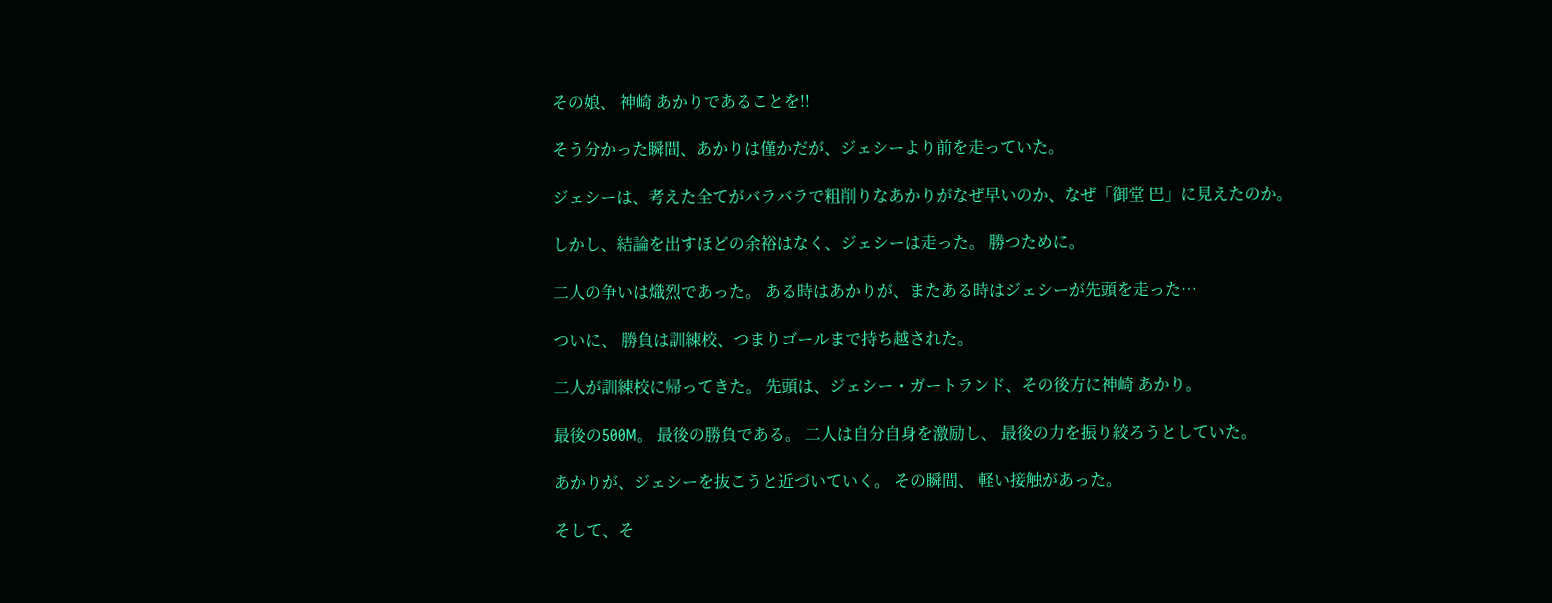その娘、 神崎 あかりであることを!!

そう分かった瞬間、あかりは僅かだが、ジェシーより前を走っていた。

ジェシーは、考えた全てがバラバラで粗削りなあかりがなぜ早いのか、なぜ「御堂 巴」に見えたのか。

しかし、結論を出すほどの余裕はなく、ジェシーは走った。 勝つために。

二人の争いは熾烈であった。 ある時はあかりが、またある時はジェシーが先頭を走った…

ついに、 勝負は訓練校、つまりゴールまで持ち越された。

二人が訓練校に帰ってきた。 先頭は、ジェシー・ガートランド、その後方に神崎 あかり。

最後の500M。 最後の勝負である。 二人は自分自身を激励し、 最後の力を振り絞ろうとしていた。

あかりが、ジェシーを抜こうと近づいていく。 その瞬間、 軽い接触があった。

そして、そ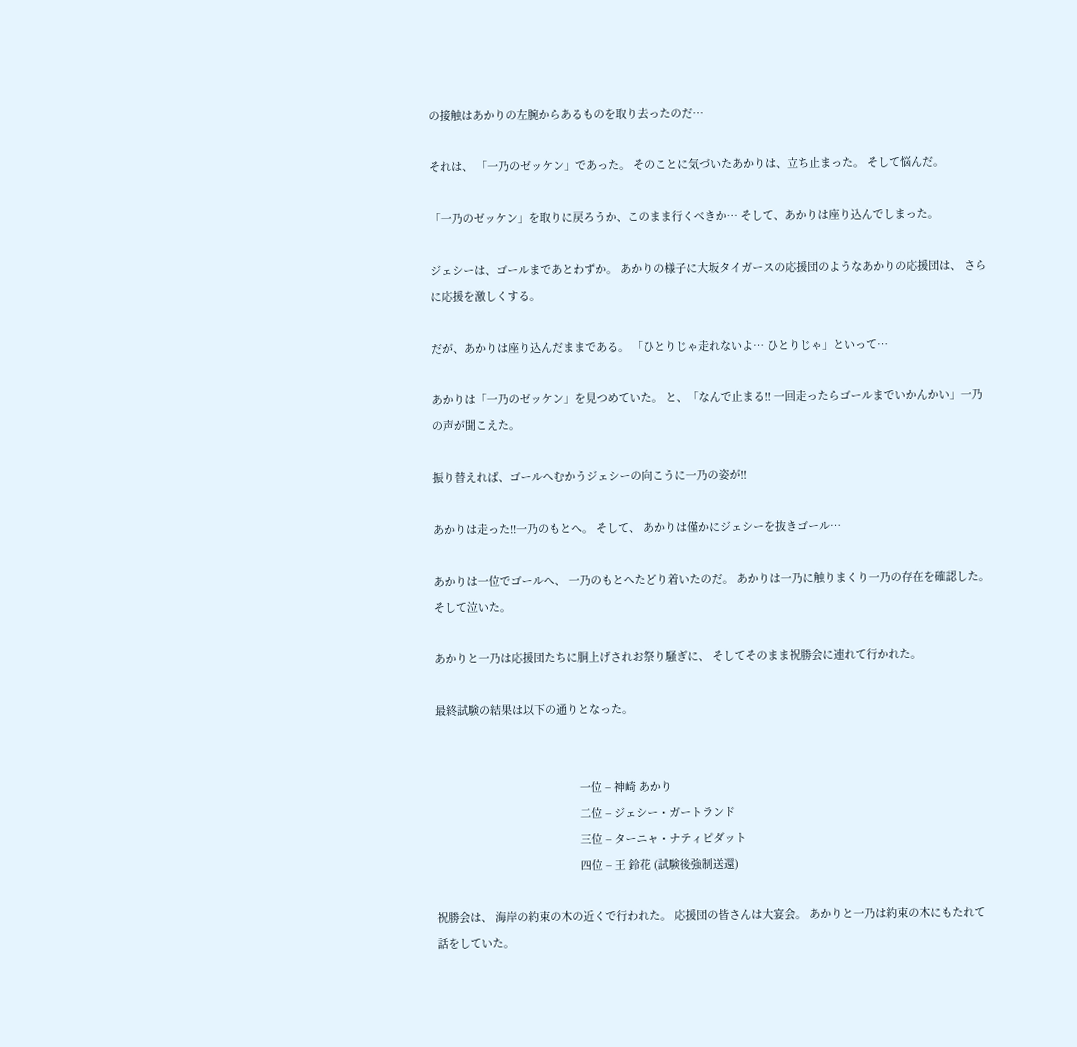の接触はあかりの左腕からあるものを取り去ったのだ…

それは、 「一乃のゼッケン」であった。 そのことに気づいたあかりは、立ち止まった。 そして悩んだ。

「一乃のゼッケン」を取りに戻ろうか、このまま行くべきか… そして、あかりは座り込んでしまった。

ジェシーは、ゴールまであとわずか。 あかりの様子に大坂タイガースの応援団のようなあかりの応援団は、 さらに応援を激しくする。

だが、あかりは座り込んだままである。 「ひとりじゃ走れないよ… ひとりじゃ」といって…

あかりは「一乃のゼッケン」を見つめていた。 と、「なんで止まる!! 一回走ったらゴールまでいかんかい」一乃の声が聞こえた。

振り替えれば、ゴールへむかうジェシーの向こうに一乃の姿が!!

あかりは走った!!一乃のもとへ。 そして、 あかりは僅かにジェシーを抜きゴール…

あかりは一位でゴールへ、 一乃のもとへたどり着いたのだ。 あかりは一乃に触りまくり一乃の存在を確認した。 そして泣いた。

あかりと一乃は応援団たちに胴上げされお祭り騒ぎに、 そしてそのまま祝勝会に連れて行かれた。

最終試験の結果は以下の通りとなった。


                                                一位 − 神崎 あかり
                                                二位 − ジェシー・ガートランド
                                                三位 − ターニャ・ナティピダット
                                                四位 − 王 鈴花 (試験後強制送還)

祝勝会は、 海岸の約束の木の近くで行われた。 応援団の皆さんは大宴会。 あかりと一乃は約束の木にもたれて話をしていた。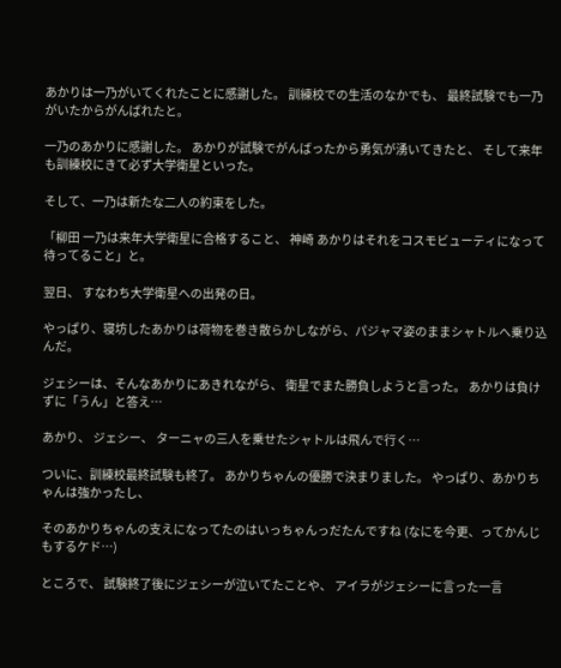あかりは一乃がいてくれたことに感謝した。 訓練校での生活のなかでも、 最終試験でも一乃がいたからがんばれたと。

一乃のあかりに感謝した。 あかりが試験でがんばったから勇気が湧いてきたと、 そして来年も訓練校にきて必ず大学衛星といった。

そして、一乃は新たな二人の約束をした。

「柳田 一乃は来年大学衛星に合格すること、 神崎 あかりはそれをコスモビューティになって待ってること」と。

翌日、 すなわち大学衛星への出発の日。

やっぱり、寝坊したあかりは荷物を巻き散らかしながら、パジャマ姿のままシャトルへ乗り込んだ。

ジェシーは、そんなあかりにあきれながら、 衛星でまた勝負しようと言った。 あかりは負けずに「うん」と答え…

あかり、 ジェシー、 ターニャの三人を乗せたシャトルは飛んで行く…

ついに、訓練校最終試験も終了。 あかりちゃんの優勝で決まりました。 やっぱり、あかりちゃんは強かったし、

そのあかりちゃんの支えになってたのはいっちゃんっだたんですね (なにを今更、ってかんじもするケド…)

ところで、 試験終了後にジェシーが泣いてたことや、 アイラがジェシーに言った一言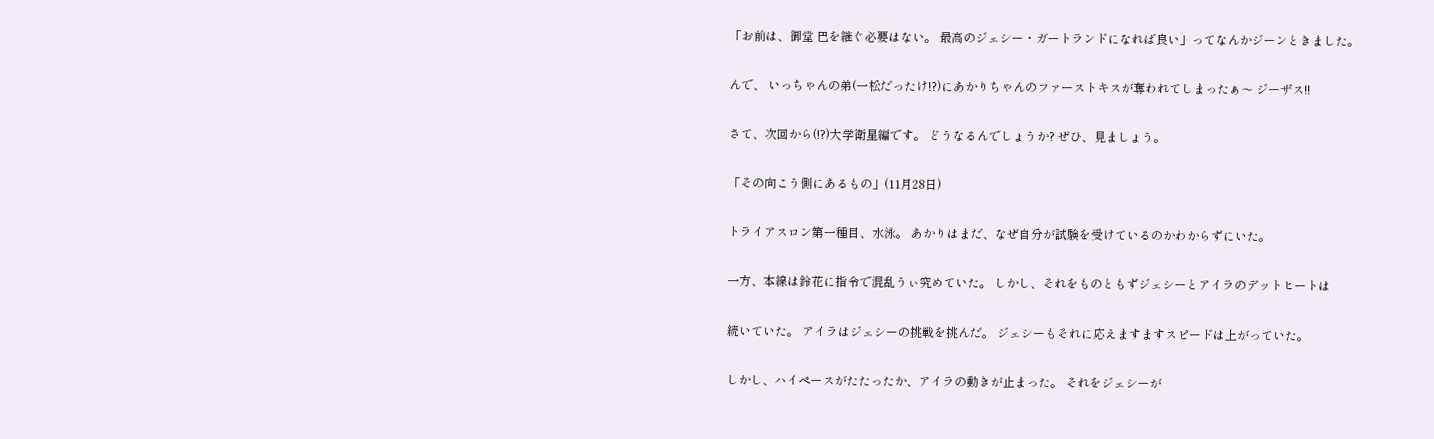「お前は、御堂 巴を継ぐ必要はない。 最高のジェシー・ガートランドになれば良い」ってなんかジーンときました。

んで、 いっちゃんの弟(一松だったけ!?)にあかりちゃんのファーストキスが奪われてしまったぁ〜 ジーザス!!

さて、次回から(!?)大学衛星編です。 どうなるんでしょうか? ぜひ、見ましょう。

「その向こう側にあるもの」(11月28日)

トライアスロン第一種目、水泳。 あかりはまだ、なぜ自分が試験を受けているのかわからずにいた。

一方、本線は鈴花に指令で混乱うぃ究めていた。 しかし、それをものともずジェシーとアイラのデットヒートは

続いていた。 アイラはジェシーの挑戦を挑んだ。 ジェシーもそれに応えますますスピードは上がっていた。

しかし、ハイペースがたたったか、アイラの動きが止まった。 それをジェシーが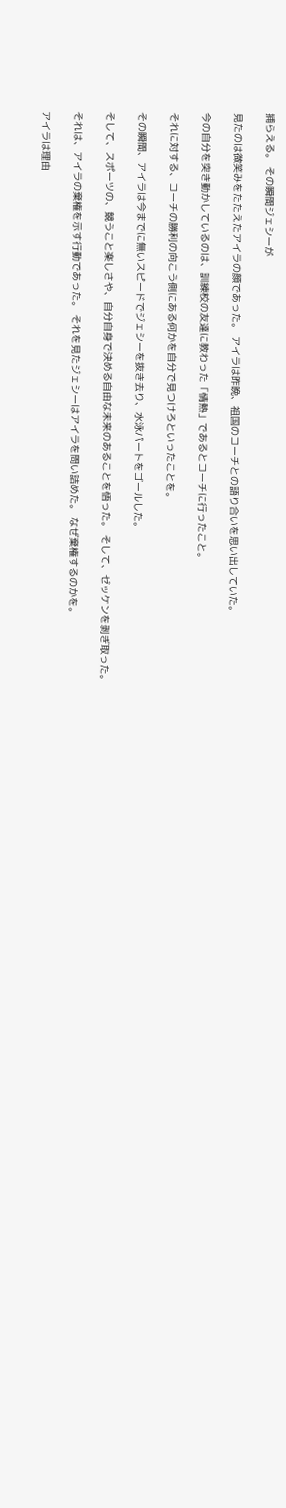捕らえる。 その瞬間ジェシーが

見たのは微笑みをたたえたアイラの顔であった。 アイラは昨晩、祖国のコーチとの語り合いを思い出していた。

今の自分を突き動かしているのは、訓練校の友達に教わった「情熱」であるとコーチに行ったこと。

それに対する、コーチの勝利の向こう側にある何かを自分で見つけろといったことを。

その瞬間、アイラは今までに無いスピードでジェシーを抜き去り、水泳パートをゴールした。

そして、スポーツの、競うこと楽しさや、自分自身で決める自由な未来のあることを悟った。 そして、ゼッケンを剥ぎ取った。

それは、アイラの棄権を示す行動であった。 それを見たジェシーはアイラを問い詰めた。 なぜ棄権するのかを。

アイラは理由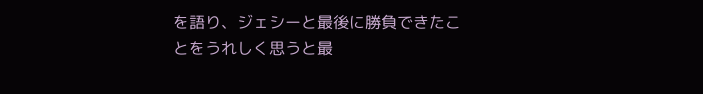を語り、ジェシーと最後に勝負できたことをうれしく思うと最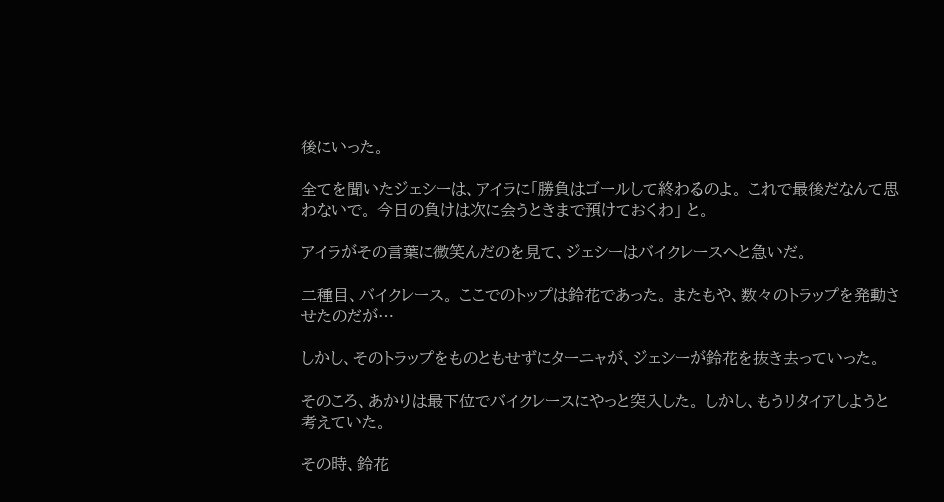後にいった。

全てを聞いたジェシーは、アイラに「勝負はゴールして終わるのよ。 これで最後だなんて思わないで。 今日の負けは次に会うときまで預けておくわ」 と。

アイラがその言葉に微笑んだのを見て、ジェシーはバイクレースへと急いだ。

二種目、バイクレース。 ここでのトップは鈴花であった。 またもや、数々のトラップを発動させたのだが…

しかし、そのトラップをものともせずにターニャが、ジェシーが鈴花を抜き去っていった。

そのころ、あかりは最下位でバイクレースにやっと突入した。 しかし、もうリタイアしようと考えていた。

その時、鈴花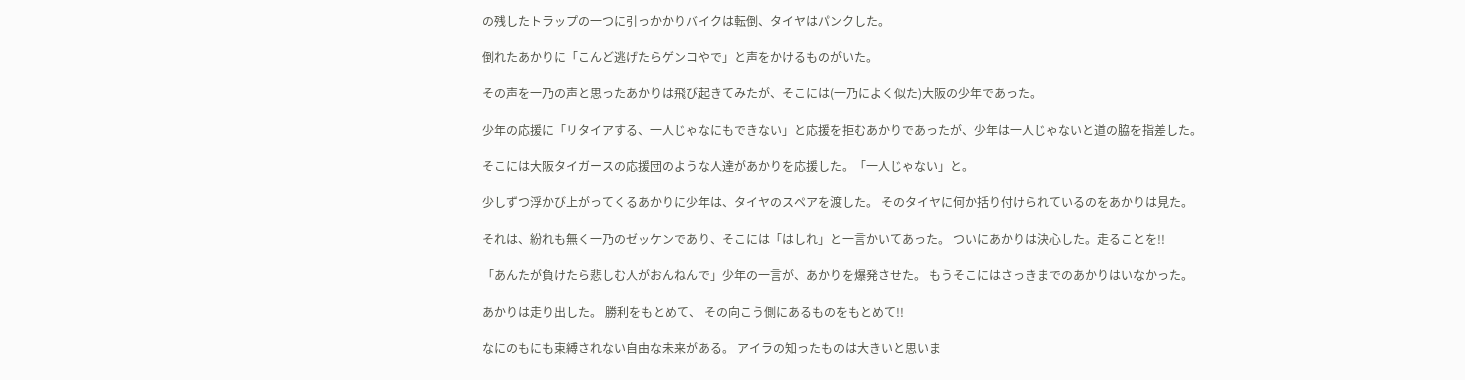の残したトラップの一つに引っかかりバイクは転倒、タイヤはパンクした。

倒れたあかりに「こんど逃げたらゲンコやで」と声をかけるものがいた。

その声を一乃の声と思ったあかりは飛び起きてみたが、そこには(一乃によく似た)大阪の少年であった。

少年の応援に「リタイアする、一人じゃなにもできない」と応援を拒むあかりであったが、少年は一人じゃないと道の脇を指差した。

そこには大阪タイガースの応援団のような人達があかりを応援した。「一人じゃない」と。

少しずつ浮かび上がってくるあかりに少年は、タイヤのスペアを渡した。 そのタイヤに何か括り付けられているのをあかりは見た。

それは、紛れも無く一乃のゼッケンであり、そこには「はしれ」と一言かいてあった。 ついにあかりは決心した。走ることを!!

「あんたが負けたら悲しむ人がおんねんで」少年の一言が、あかりを爆発させた。 もうそこにはさっきまでのあかりはいなかった。

あかりは走り出した。 勝利をもとめて、 その向こう側にあるものをもとめて!!

なにのもにも束縛されない自由な未来がある。 アイラの知ったものは大きいと思いま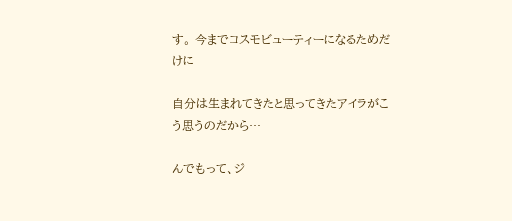す。 今までコスモビューティーになるためだけに

自分は生まれてきたと思ってきたアイラがこう思うのだから…

んでもって、ジ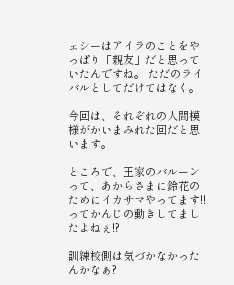ェシーはアイラのことをやっぱり「親友」だと思っていたんですね。 ただのライバルとしてだけてはなく。

今回は、それぞれの人間模様がかいまみれた回だと思います。

ところで、王家のバルーンって、あからさまに鈴花のためにイカサマやってます!!ってかんじの動きしてましたよねぇ!?

訓練校側は気づかなかったんかなぁ?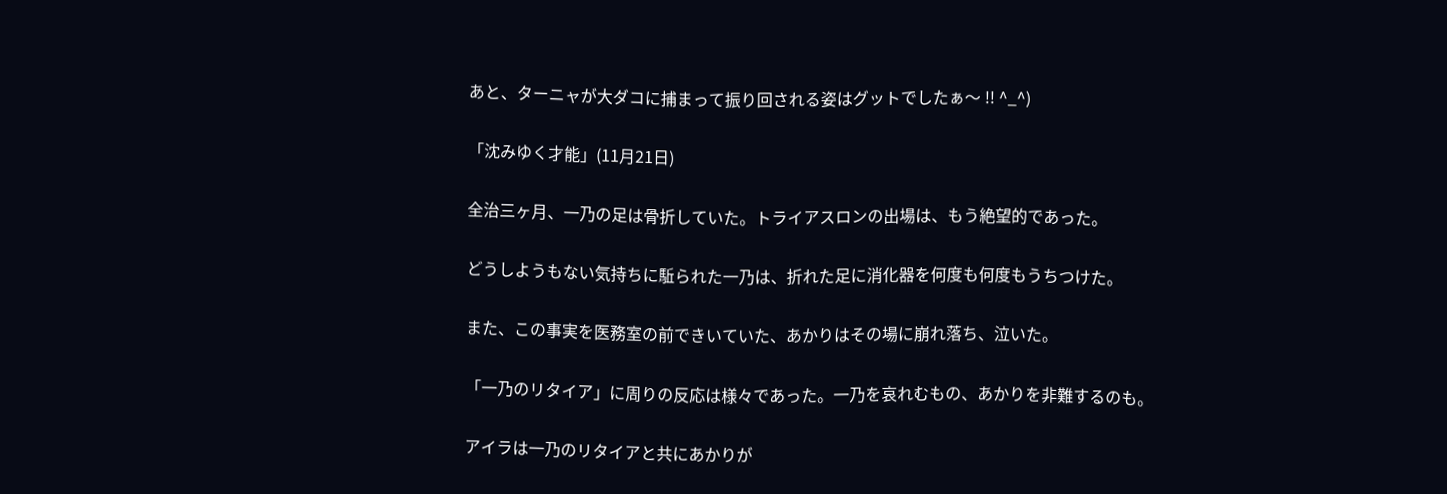あと、ターニャが大ダコに捕まって振り回される姿はグットでしたぁ〜 !! ^_^)

「沈みゆく才能」(11月21日)

全治三ヶ月、一乃の足は骨折していた。トライアスロンの出場は、もう絶望的であった。

どうしようもない気持ちに駈られた一乃は、折れた足に消化器を何度も何度もうちつけた。

また、この事実を医務室の前できいていた、あかりはその場に崩れ落ち、泣いた。

「一乃のリタイア」に周りの反応は様々であった。一乃を哀れむもの、あかりを非難するのも。

アイラは一乃のリタイアと共にあかりが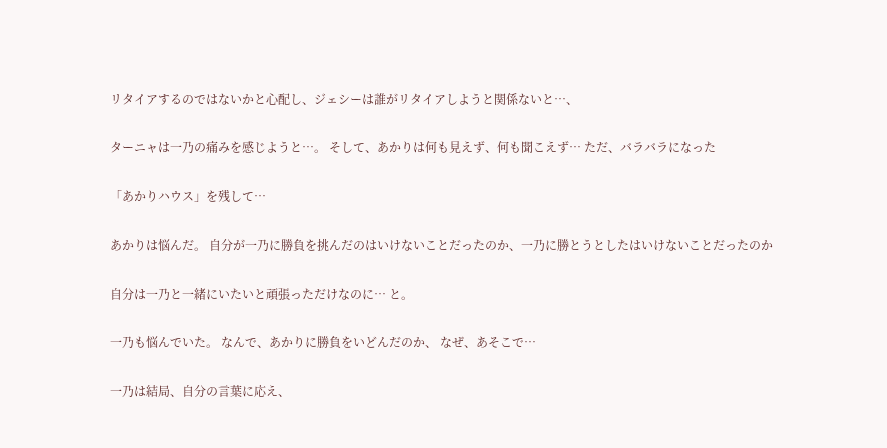リタイアするのではないかと心配し、ジェシーは誰がリタイアしようと関係ないと…、

ターニャは一乃の痛みを感じようと…。 そして、あかりは何も見えず、何も聞こえず… ただ、バラバラになった

「あかりハウス」を残して…

あかりは悩んだ。 自分が一乃に勝負を挑んだのはいけないことだったのか、一乃に勝とうとしたはいけないことだったのか

自分は一乃と一緒にいたいと頑張っただけなのに… と。

一乃も悩んでいた。 なんで、あかりに勝負をいどんだのか、 なぜ、あそこで…

一乃は結局、自分の言葉に応え、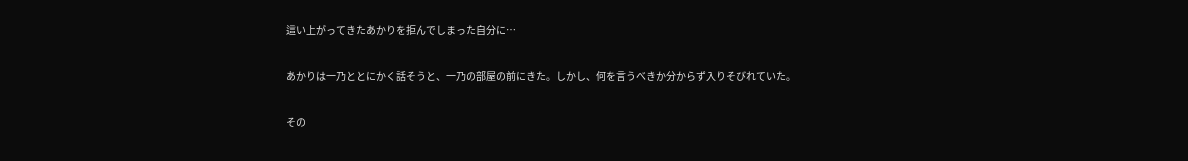這い上がってきたあかりを拒んでしまった自分に…

あかりは一乃ととにかく話そうと、一乃の部屋の前にきた。しかし、何を言うべきか分からず入りそびれていた。

その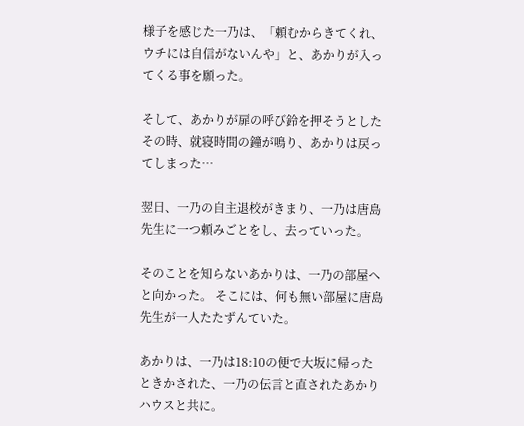様子を感じた一乃は、「頼むからきてくれ、ウチには自信がないんや」と、あかりが入ってくる事を願った。

そして、あかりが扉の呼び鈴を押そうとしたその時、就寝時間の鐘が鳴り、あかりは戻ってしまった…

翌日、一乃の自主退校がきまり、一乃は唐島先生に一つ頼みごとをし、去っていった。

そのことを知らないあかりは、一乃の部屋へと向かった。 そこには、何も無い部屋に唐島先生が一人たたずんていた。

あかりは、一乃は18:10の便で大坂に帰ったときかされた、一乃の伝言と直されたあかりハウスと共に。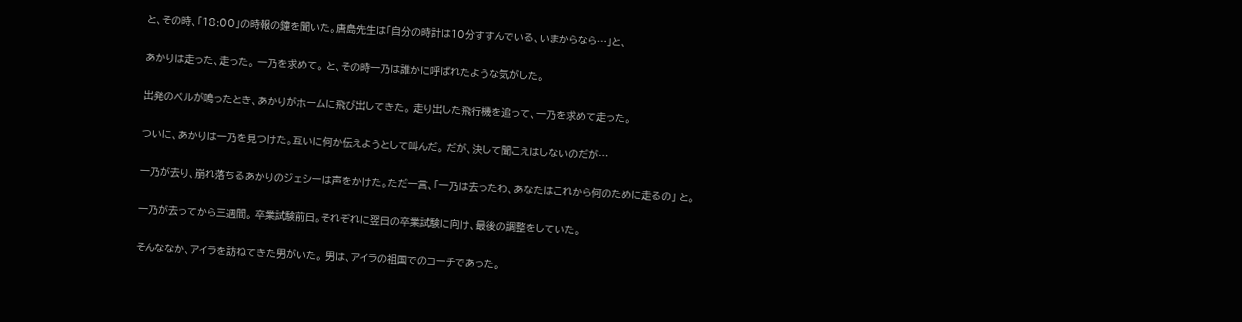と、その時、「18:00」の時報の鐘を聞いた。唐島先生は「自分の時計は10分すすんでいる、いまからなら…」と、

あかりは走った、走った。 一乃を求めて。 と、その時一乃は誰かに呼ばれたような気がした。

出発のベルが鳴ったとき、あかりがホームに飛び出してきた。 走り出した飛行機を追って、一乃を求めて走った。

ついに、あかりは一乃を見つけた。互いに何か伝えようとして叫んだ。 だが、決して聞こえはしないのだが…

一乃が去り、崩れ落ちるあかりのジェシーは声をかけた。ただ一言、「一乃は去ったわ、あなたはこれから何のために走るの」 と。

一乃が去ってから三週間。 卒業試験前日。それぞれに翌日の卒業試験に向け、最後の調整をしていた。

そんななか、アイラを訪ねてきた男がいた。 男は、アイラの祖国でのコーチであった。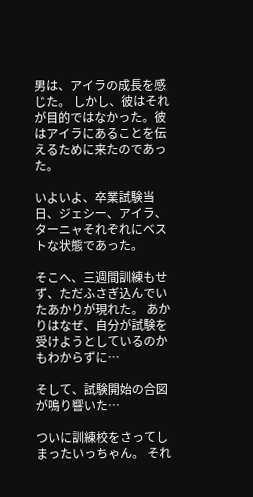男は、アイラの成長を感じた。 しかし、彼はそれが目的ではなかった。彼はアイラにあることを伝えるために来たのであった。

いよいよ、卒業試験当日、ジェシー、アイラ、ターニャそれぞれにベストな状態であった。

そこへ、三週間訓練もせず、ただふさぎ込んでいたあかりが現れた。 あかりはなぜ、自分が試験を受けようとしているのかもわからずに…

そして、試験開始の合図が鳴り響いた…

ついに訓練校をさってしまったいっちゃん。 それ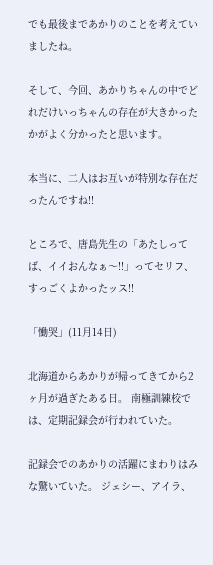でも最後まであかりのことを考えていましたね。

そして、今回、あかりちゃんの中でどれだけいっちゃんの存在が大きかったかがよく分かったと思います。

本当に、二人はお互いが特別な存在だったんですね!!

ところで、唐島先生の「あたしってば、イイおんなぁ〜!!」ってセリフ、すっごくよかったッス!!

「慟哭」(11月14日)

北海道からあかりが帰ってきてから2ヶ月が過ぎたある日。 南極訓練校では、定期記録会が行われていた。

記録会でのあかりの活躍にまわりはみな驚いていた。 ジェシー、アイラ、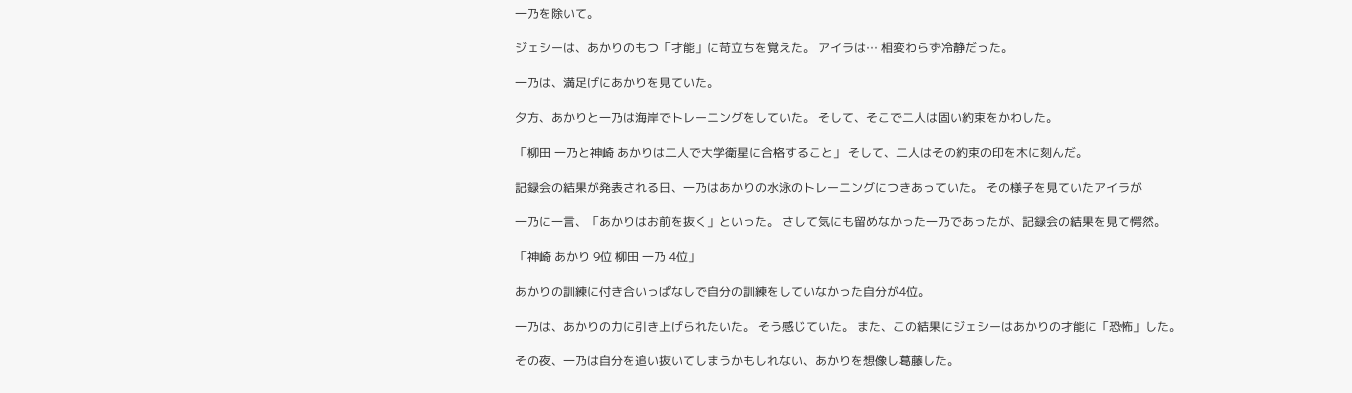一乃を除いて。

ジェシーは、あかりのもつ「才能」に苛立ちを覚えた。 アイラは… 相変わらず冷静だった。

一乃は、満足げにあかりを見ていた。

夕方、あかりと一乃は海岸でトレーニングをしていた。 そして、そこで二人は固い約束をかわした。

「柳田 一乃と神崎 あかりは二人で大学衛星に合格すること」 そして、二人はその約束の印を木に刻んだ。

記録会の結果が発表される日、一乃はあかりの水泳のトレーニングにつきあっていた。 その様子を見ていたアイラが

一乃に一言、「あかりはお前を抜く」といった。 さして気にも留めなかった一乃であったが、記録会の結果を見て愕然。

「神崎 あかり 9位 柳田 一乃 4位」

あかりの訓練に付き合いっぱなしで自分の訓練をしていなかった自分が4位。

一乃は、あかりの力に引き上げられたいた。 そう感じていた。 また、この結果にジェシーはあかりの才能に「恐怖」した。

その夜、一乃は自分を追い抜いてしまうかもしれない、あかりを想像し葛藤した。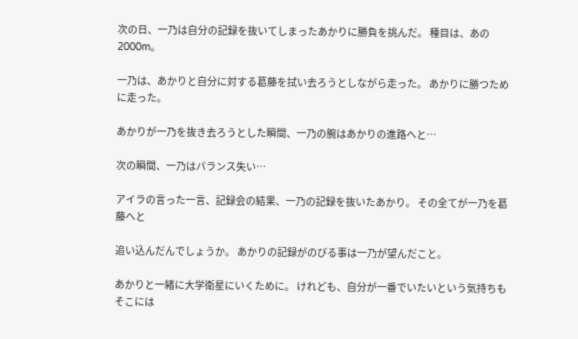次の日、一乃は自分の記録を抜いてしまったあかりに勝負を挑んだ。 種目は、あの2000m。

一乃は、あかりと自分に対する葛藤を拭い去ろうとしながら走った。 あかりに勝つために走った。

あかりが一乃を抜き去ろうとした瞬間、一乃の腕はあかりの進路へと…

次の瞬間、一乃はバランス失い…

アイラの言った一言、記録会の結果、一乃の記録を抜いたあかり。 その全てが一乃を葛藤へと

追い込んだんでしょうか。 あかりの記録がのびる事は一乃が望んだこと。

あかりと一緒に大学衛星にいくために。 けれども、自分が一番でいたいという気持ちもそこには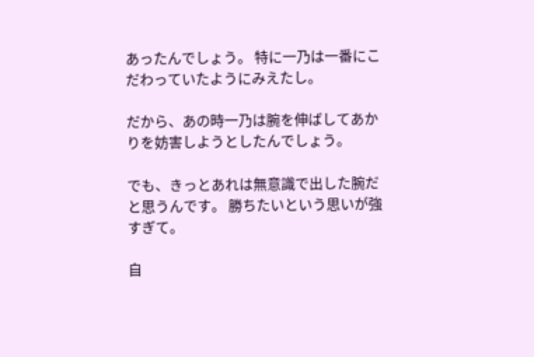あったんでしょう。 特に一乃は一番にこだわっていたようにみえたし。

だから、あの時一乃は腕を伸ばしてあかりを妨害しようとしたんでしょう。

でも、きっとあれは無意識で出した腕だと思うんです。 勝ちたいという思いが強すぎて。

自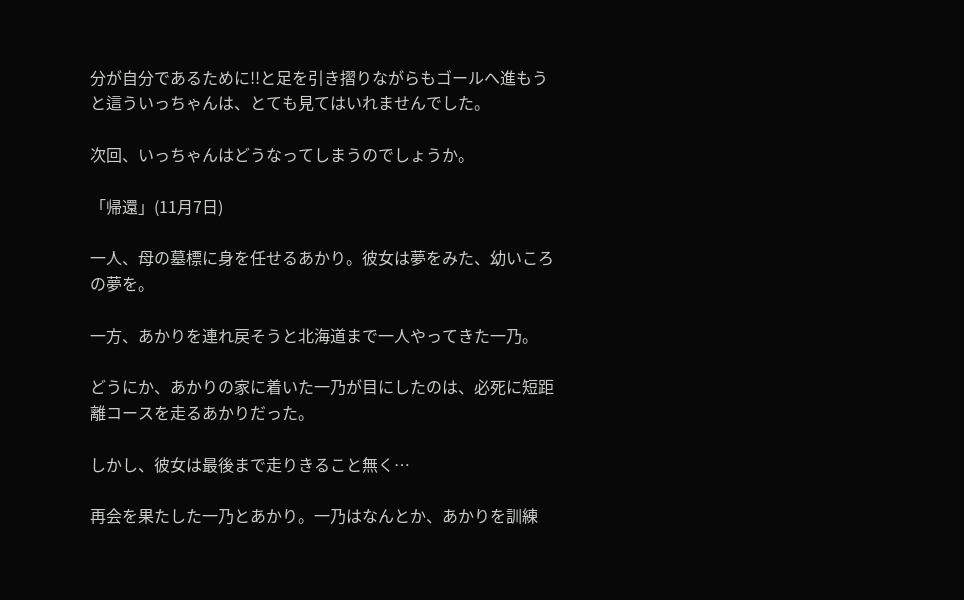分が自分であるために!!と足を引き摺りながらもゴールへ進もうと這ういっちゃんは、とても見てはいれませんでした。

次回、いっちゃんはどうなってしまうのでしょうか。

「帰還」(11月7日)

一人、母の墓標に身を任せるあかり。彼女は夢をみた、幼いころの夢を。

一方、あかりを連れ戻そうと北海道まで一人やってきた一乃。

どうにか、あかりの家に着いた一乃が目にしたのは、必死に短距離コースを走るあかりだった。

しかし、彼女は最後まで走りきること無く…

再会を果たした一乃とあかり。一乃はなんとか、あかりを訓練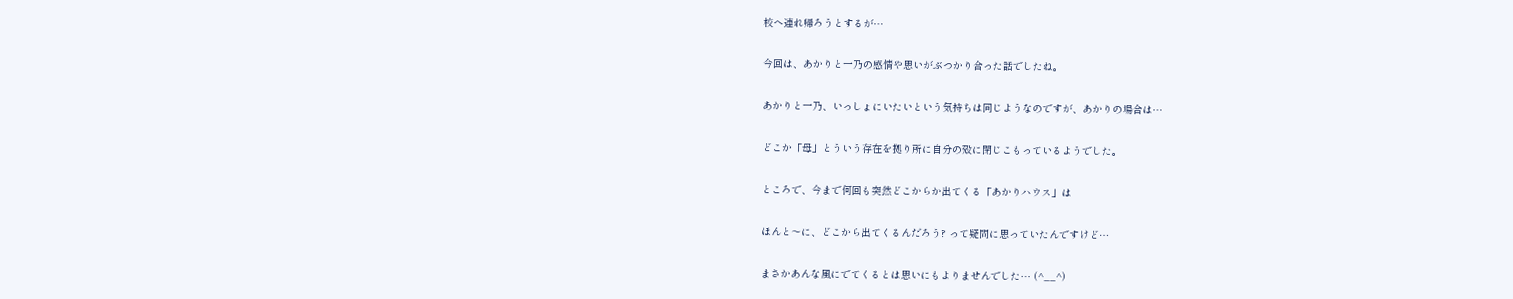校へ連れ帰ろうとするが…

今回は、あかりと一乃の感情や思いがぶつかり合った話でしたね。

あかりと一乃、いっしょにいたいという気持ちは同じようなのですが、あかりの場合は…

どこか「母」とういう存在を拠り所に自分の殻に閉じこもっているようでした。

ところで、今まで何回も突然どこからか出てくる「あかりハウス」は

ほんと〜に、どこから出てくるんだろう? って疑問に思っていたんですけど…

まさかあんな風にでてくるとは思いにもよりませんでした… (^__^)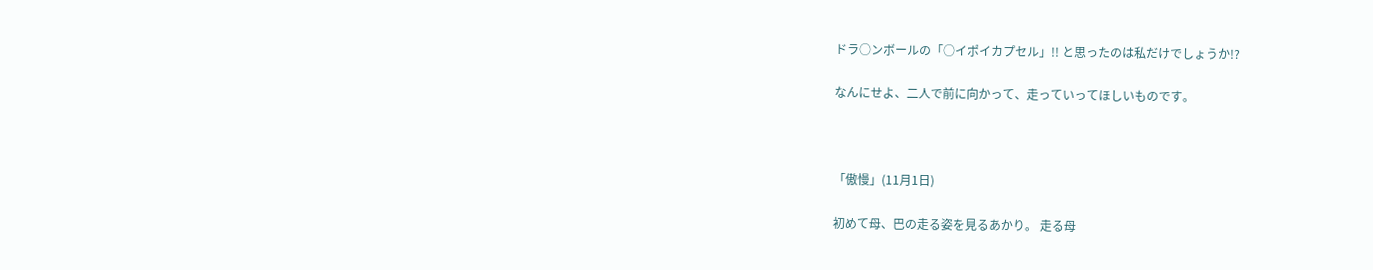ドラ○ンボールの「○イポイカプセル」!! と思ったのは私だけでしょうか!?

なんにせよ、二人で前に向かって、走っていってほしいものです。



「傲慢」(11月1日)

初めて母、巴の走る姿を見るあかり。 走る母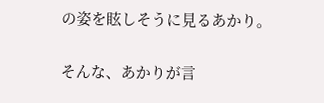の姿を眩しそうに見るあかり。

そんな、あかりが言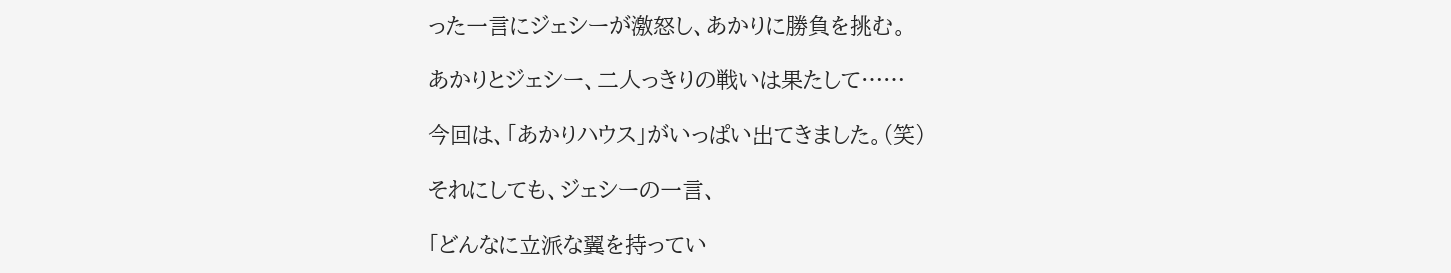った一言にジェシーが激怒し、あかりに勝負を挑む。

あかりとジェシー、二人っきりの戦いは果たして……

今回は、「あかりハウス」がいっぱい出てきました。(笑)

それにしても、ジェシーの一言、

「どんなに立派な翼を持ってい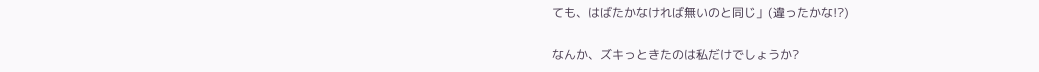ても、はばたかなければ無いのと同じ」(違ったかな!?)

なんか、ズキっときたのは私だけでしょうか?